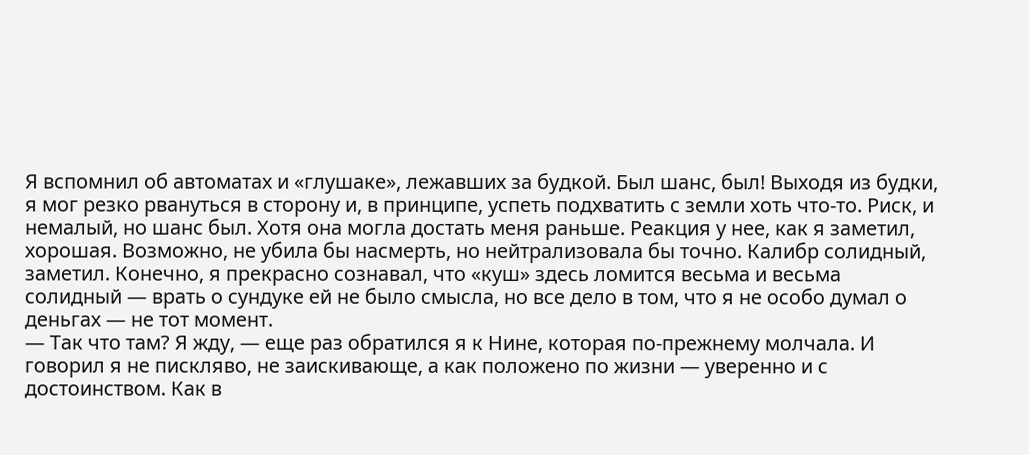Я вспомнил об автоматах и «глушаке», лежавших за будкой. Был шанс, был! Выходя из будки, я мог резко рвануться в сторону и, в принципе, успеть подхватить с земли хоть что-то. Риск, и немалый, но шанс был. Хотя она могла достать меня раньше. Реакция у нее, как я заметил, хорошая. Возможно, не убила бы насмерть, но нейтрализовала бы точно. Калибр солидный, заметил. Конечно, я прекрасно сознавал, что «куш» здесь ломится весьма и весьма солидный — врать о сундуке ей не было смысла, но все дело в том, что я не особо думал о деньгах — не тот момент.
— Так что там? Я жду, — еще раз обратился я к Нине, которая по-прежнему молчала. И говорил я не пискляво, не заискивающе, а как положено по жизни — уверенно и с достоинством. Как в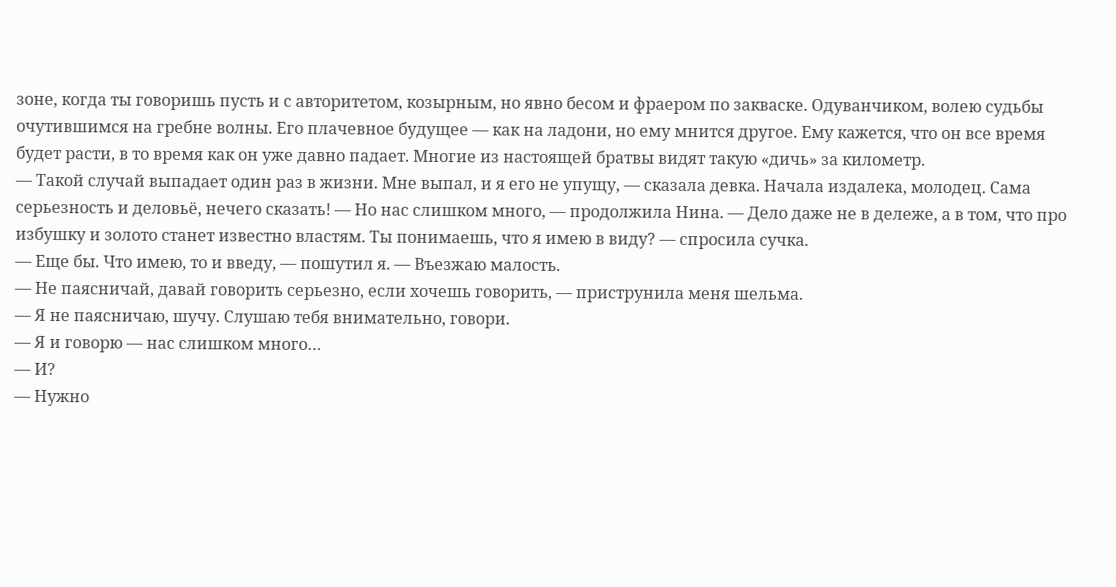зоне, когда ты говоришь пусть и с авторитетом, козырным, но явно бесом и фраером по закваске. Одуванчиком, волею судьбы очутившимся на гребне волны. Его плачевное будущее — как на ладони, но ему мнится другое. Ему кажется, что он все время будет расти, в то время как он уже давно падает. Многие из настоящей братвы видят такую «дичь» за километр.
— Такой случай выпадает один раз в жизни. Мне выпал, и я его не упущу, — сказала девка. Начала издалека, молодец. Сама серьезность и деловьё, нечего сказать! — Но нас слишком много, — продолжила Нина. — Дело даже не в дележе, а в том, что про избушку и золото станет известно властям. Ты понимаешь, что я имею в виду? — спросила сучка.
— Еще бы. Что имею, то и введу, — пошутил я. — Въезжаю малость.
— Не паясничай, давай говорить серьезно, если хочешь говорить, — приструнила меня шельма.
— Я не паясничаю, шучу. Слушаю тебя внимательно, говори.
— Я и говорю — нас слишком много…
— И?
— Нужно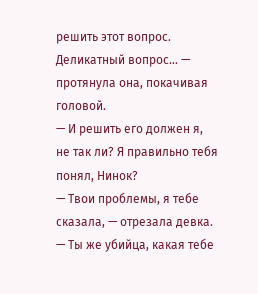решить этот вопрос. Деликатный вопрос… — протянула она, покачивая головой.
— И решить его должен я, не так ли? Я правильно тебя понял, Нинок?
— Твои проблемы, я тебе сказала, — отрезала девка. — Ты же убийца, какая тебе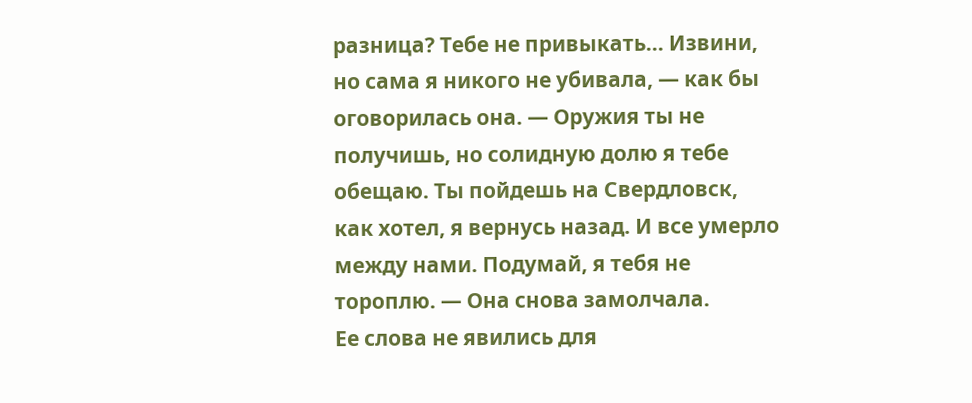разница? Тебе не привыкать… Извини, но сама я никого не убивала, — как бы оговорилась она. — Оружия ты не получишь, но солидную долю я тебе обещаю. Ты пойдешь на Свердловск, как хотел, я вернусь назад. И все умерло между нами. Подумай, я тебя не тороплю. — Она снова замолчала.
Ее слова не явились для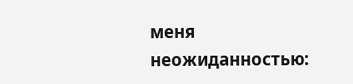меня неожиданностью: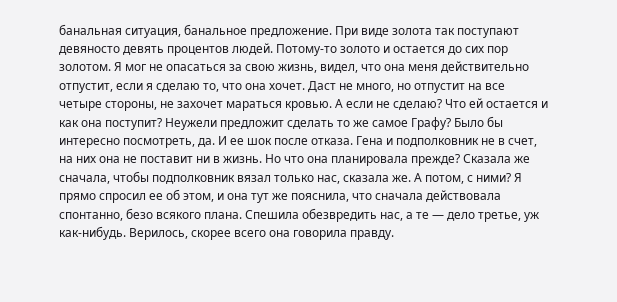банальная ситуация, банальное предложение. При виде золота так поступают девяносто девять процентов людей. Потому-то золото и остается до сих пор золотом. Я мог не опасаться за свою жизнь, видел, что она меня действительно отпустит, если я сделаю то, что она хочет. Даст не много, но отпустит на все четыре стороны, не захочет мараться кровью. А если не сделаю? Что ей остается и как она поступит? Неужели предложит сделать то же самое Графу? Было бы интересно посмотреть, да. И ее шок после отказа. Гена и подполковник не в счет, на них она не поставит ни в жизнь. Но что она планировала прежде? Сказала же сначала, чтобы подполковник вязал только нас, сказала же. А потом, с ними? Я прямо спросил ее об этом, и она тут же пояснила, что сначала действовала спонтанно, безо всякого плана. Спешила обезвредить нас, а те — дело третье, уж как-нибудь. Верилось, скорее всего она говорила правду.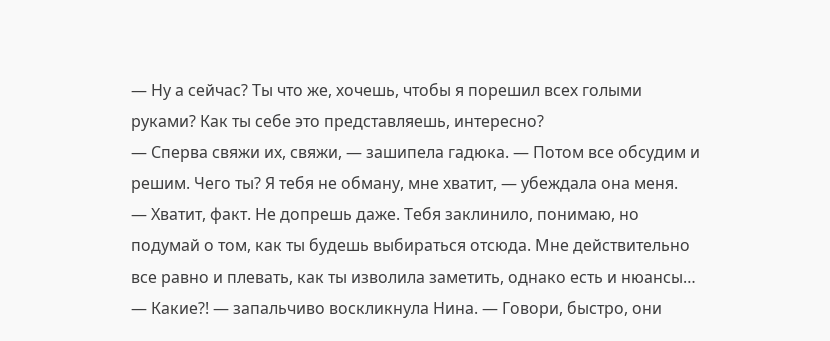— Ну а сейчас? Ты что же, хочешь, чтобы я порешил всех голыми руками? Как ты себе это представляешь, интересно?
— Сперва свяжи их, свяжи, — зашипела гадюка. — Потом все обсудим и решим. Чего ты? Я тебя не обману, мне хватит, — убеждала она меня.
— Хватит, факт. Не допрешь даже. Тебя заклинило, понимаю, но подумай о том, как ты будешь выбираться отсюда. Мне действительно все равно и плевать, как ты изволила заметить, однако есть и нюансы…
— Какие?! — запальчиво воскликнула Нина. — Говори, быстро, они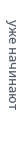уже начинают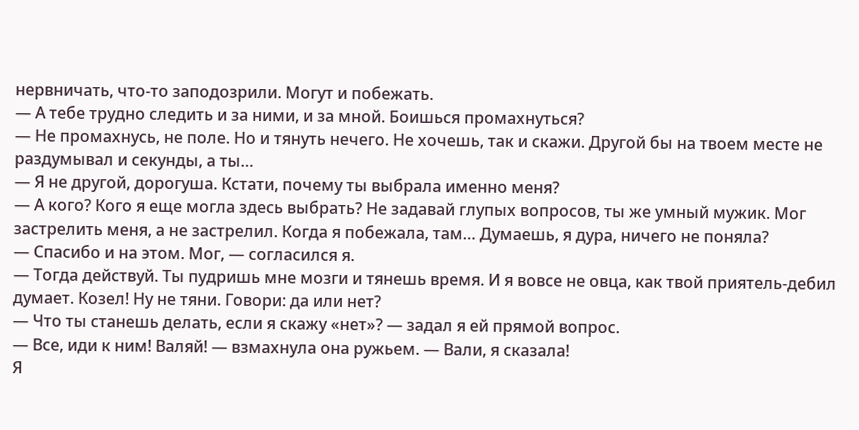нервничать, что-то заподозрили. Могут и побежать.
— А тебе трудно следить и за ними, и за мной. Боишься промахнуться?
— Не промахнусь, не поле. Но и тянуть нечего. Не хочешь, так и скажи. Другой бы на твоем месте не раздумывал и секунды, а ты…
— Я не другой, дорогуша. Кстати, почему ты выбрала именно меня?
— А кого? Кого я еще могла здесь выбрать? Не задавай глупых вопросов, ты же умный мужик. Мог застрелить меня, а не застрелил. Когда я побежала, там… Думаешь, я дура, ничего не поняла?
— Спасибо и на этом. Мог, — согласился я.
— Тогда действуй. Ты пудришь мне мозги и тянешь время. И я вовсе не овца, как твой приятель-дебил думает. Козел! Ну не тяни. Говори: да или нет?
— Что ты станешь делать, если я скажу «нет»? — задал я ей прямой вопрос.
— Все, иди к ним! Валяй! — взмахнула она ружьем. — Вали, я сказала!
Я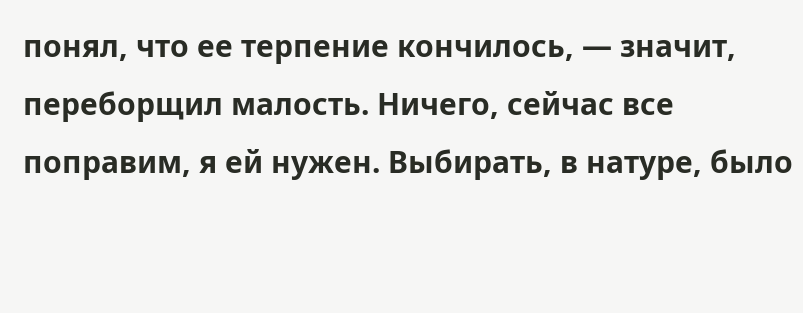понял, что ее терпение кончилось, — значит, переборщил малость. Ничего, сейчас все поправим, я ей нужен. Выбирать, в натуре, было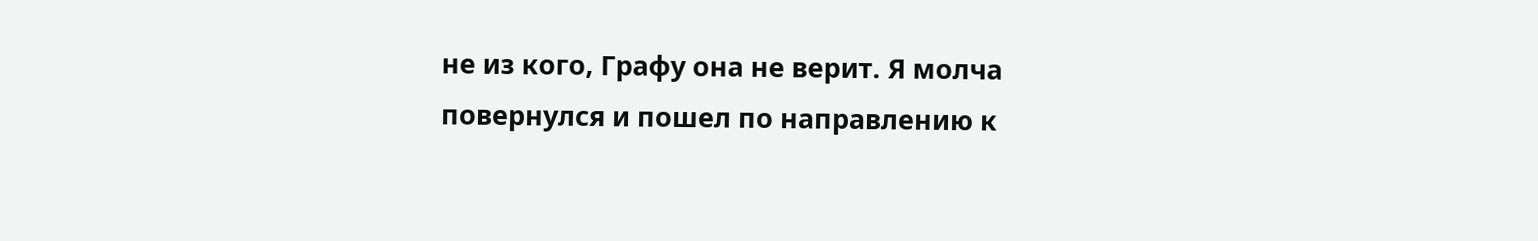не из кого, Графу она не верит. Я молча повернулся и пошел по направлению к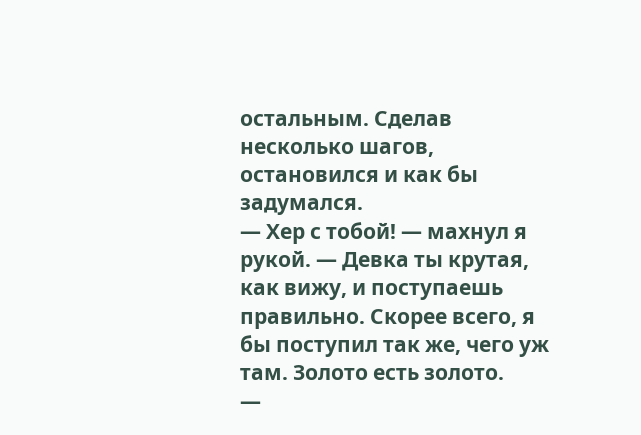остальным. Сделав несколько шагов, остановился и как бы задумался.
— Хер с тобой! — махнул я рукой. — Девка ты крутая, как вижу, и поступаешь правильно. Скорее всего, я бы поступил так же, чего уж там. Золото есть золото.
—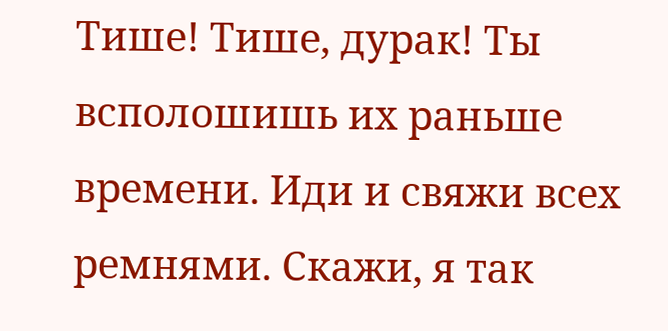Тише! Тише, дурак! Ты всполошишь их раньше времени. Иди и свяжи всех ремнями. Скажи, я так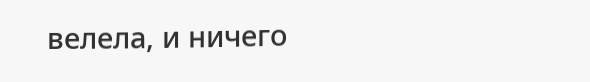велела, и ничего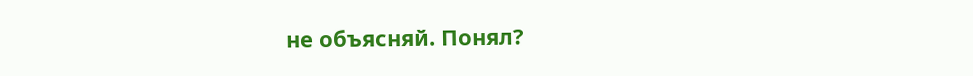не объясняй. Понял?